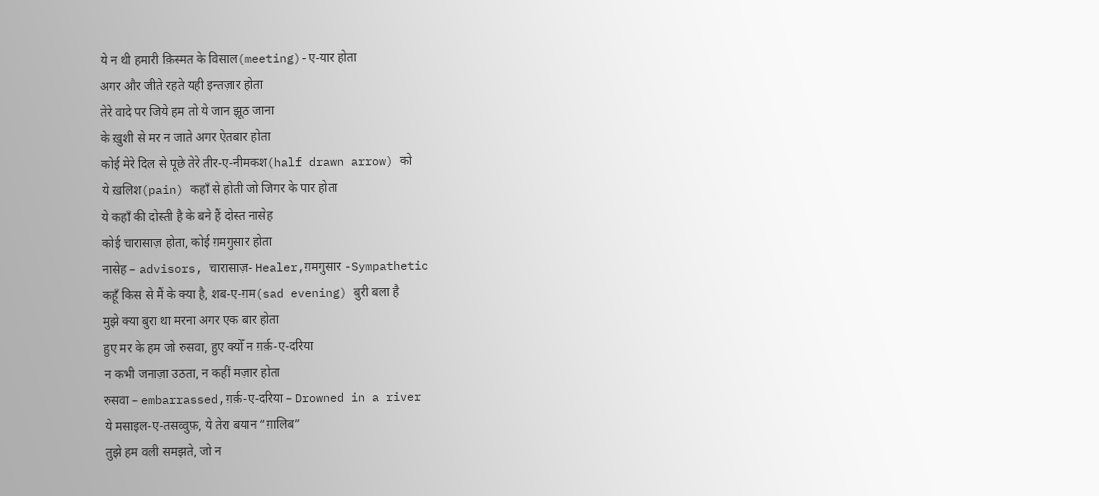ये न थी हमारी क़िस्मत के विसाल(meeting)-ए-यार होता
अगर और जीते रहते यही इन्तज़ार होता
तेरे वादे पर जिये हम तो ये जान झूठ जाना
के ख़ुशी से मर न जाते अगर ऐतबार होता
कोई मेरे दिल से पूछे तेरे तीर-ए-नीमकश(half drawn arrow) को
ये ख़लिश(pain) कहाँ से होती जो जिगर के पार होता
ये कहाँ की दोस्ती है के बने हैं दोस्त नासेह
कोई चारासाज़ होता, कोई ग़मगुसार होता
नासेह – advisors, चारासाज़- Healer,ग़मगुसार -Sympathetic
कहूँ किस से मैं के क्या है, शब-ए-ग़म(sad evening) बुरी बला है
मुझे क्या बुरा था मरना अगर एक बार होता
हुए मर के हम जो रुसवा, हुए क्योँ न ग़र्क़-ए-दरिया
न कभी जनाज़ा उठता, न कहीं मज़ार होता
रुसवा – embarrassed,ग़र्क़-ए-दरिया – Drowned in a river
ये मसाइल-ए-तसव्वुफ़, ये तेरा बयान “ग़ालिब”
तुझे हम वली समझते, जो न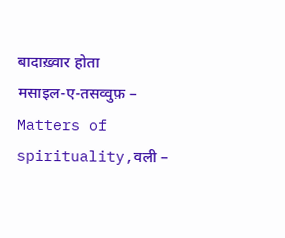बादाख़्वार होता
मसाइल-ए-तसव्वुफ़ – Matters of spirituality,वली –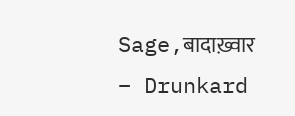Sage,बादाख़्वार – Drunkard